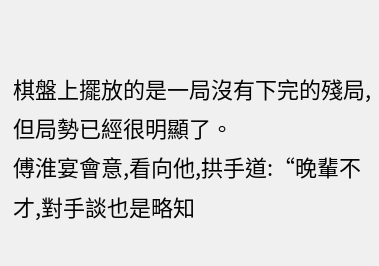棋盤上擺放的是一局沒有下完的殘局,但局勢已經很明顯了。
傅淮宴會意,看向他,拱手道:“晚輩不才,對手談也是略知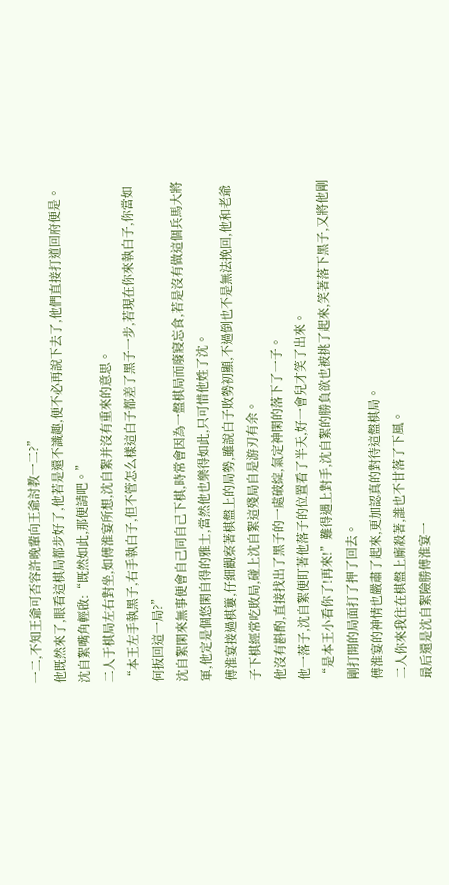一二,不知王爺可否容許晚輩向王爺討教一二?”
他既然來了,眼看這棋局都步好了,他若是還不識趣,便不必再說下去了,他們直接打道回府便是。
沈自絮嘴角輕啟:“既然如此,那便請吧。”
二人于棋局左右對坐,如傅淮宴所想,沈自絮并沒有重來的意思。
“本王左手執黑子,右手執白子,但不管怎么樣這白子都差了黑子一步,若現在你來執白子,你當如何扳回這一局?”
沈自絮閑來無事便會自己同自己下棋,時常會因為一盤棋局而廢寢忘食,若是沒有做這個兵馬大將軍,他定是個悠閑自得的雅士,當然他也樂得如此,只可惜他姓了沈。
傅淮宴接過棋簍,仔細觀察著棋盤上的局勢,雖說白子敗勢初顯,不過倒也不是無法挽回,他和老爺子下棋經常吃敗局,碰上沈自絮這殘局自是游刃有余。
他沒有斟酌,直接找出了黑子的一處破綻,氣定神閑的落下了一子。
他一落子,沈自絮便盯著他落子的位置看了半天,好一會兒才笑了出來。
“是本王小看你了!再來!”難得遇上對手,沈自絮的勝負欲也被挑了起來,笑著落下黑子,又將他剛剛打開的局面打了押了回去。
傅淮宴的神情也嚴肅了起來,更加認真的對待這盤棋局。
二人你來我往在棋盤上廝殺著,誰也不甘落了下風。
最后還是沈自絮險勝傅淮宴一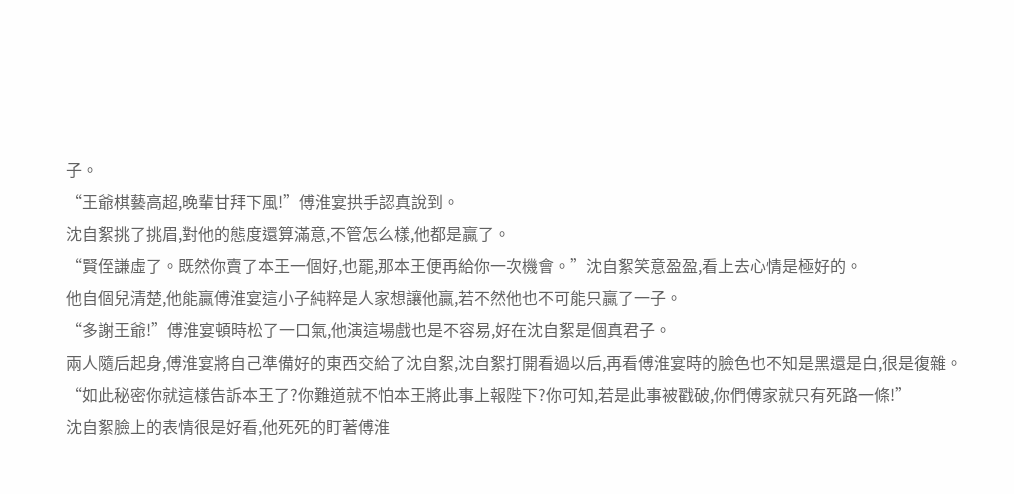子。
“王爺棋藝高超,晚輩甘拜下風!”傅淮宴拱手認真說到。
沈自絮挑了挑眉,對他的態度還算滿意,不管怎么樣,他都是贏了。
“賢侄謙虛了。既然你賣了本王一個好,也罷,那本王便再給你一次機會。”沈自絮笑意盈盈,看上去心情是極好的。
他自個兒清楚,他能贏傅淮宴這小子純粹是人家想讓他贏,若不然他也不可能只贏了一子。
“多謝王爺!”傅淮宴頓時松了一口氣,他演這場戲也是不容易,好在沈自絮是個真君子。
兩人隨后起身,傅淮宴將自己準備好的東西交給了沈自絮,沈自絮打開看過以后,再看傅淮宴時的臉色也不知是黑還是白,很是復雜。
“如此秘密你就這樣告訴本王了?你難道就不怕本王將此事上報陛下?你可知,若是此事被戳破,你們傅家就只有死路一條!”
沈自絮臉上的表情很是好看,他死死的盯著傅淮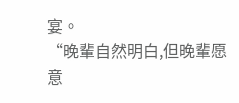宴。
“晚輩自然明白,但晚輩愿意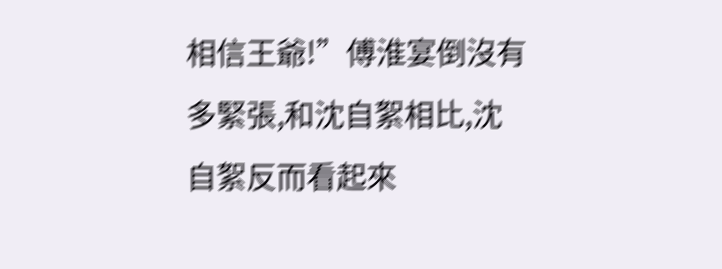相信王爺!”傅淮宴倒沒有多緊張,和沈自絮相比,沈自絮反而看起來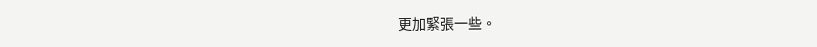更加緊張一些。